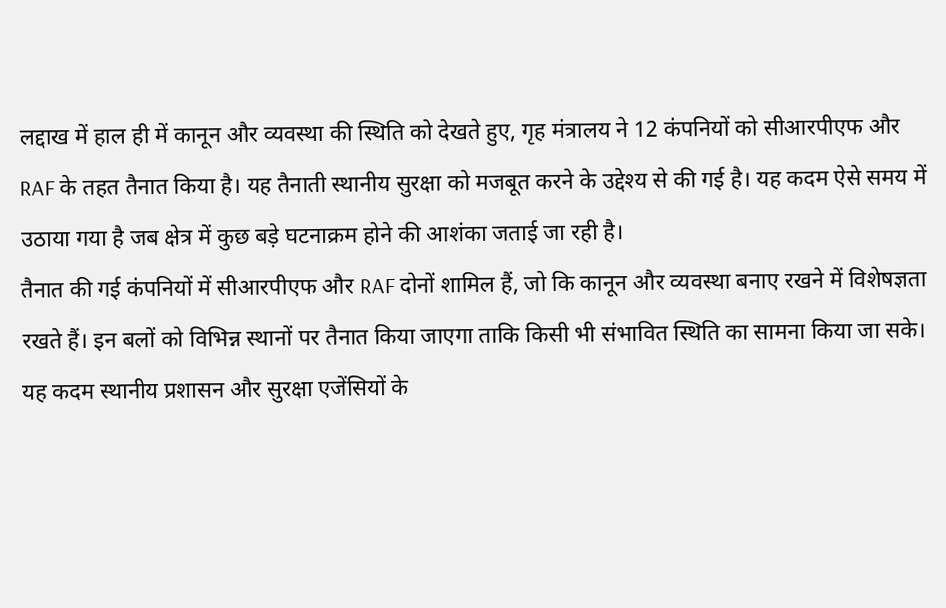लद्दाख में हाल ही में कानून और व्यवस्था की स्थिति को देखते हुए, गृह मंत्रालय ने 12 कंपनियों को सीआरपीएफ और RAF के तहत तैनात किया है। यह तैनाती स्थानीय सुरक्षा को मजबूत करने के उद्देश्य से की गई है। यह कदम ऐसे समय में उठाया गया है जब क्षेत्र में कुछ बड़े घटनाक्रम होने की आशंका जताई जा रही है।
तैनात की गई कंपनियों में सीआरपीएफ और RAF दोनों शामिल हैं, जो कि कानून और व्यवस्था बनाए रखने में विशेषज्ञता रखते हैं। इन बलों को विभिन्न स्थानों पर तैनात किया जाएगा ताकि किसी भी संभावित स्थिति का सामना किया जा सके। यह कदम स्थानीय प्रशासन और सुरक्षा एजेंसियों के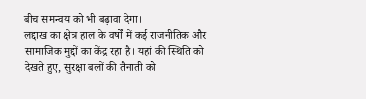बीच समन्वय को भी बढ़ावा देगा।
लद्दाख का क्षेत्र हाल के वर्षों में कई राजनीतिक और सामाजिक मुद्दों का केंद्र रहा है। यहां की स्थिति को देखते हुए, सुरक्षा बलों की तैनाती को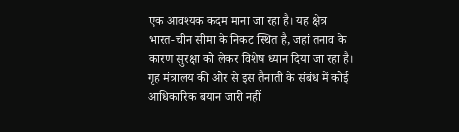एक आवश्यक कदम माना जा रहा है। यह क्षेत्र भारत-चीन सीमा के निकट स्थित है, जहां तनाव के कारण सुरक्षा को लेकर विशेष ध्यान दिया जा रहा है।
गृह मंत्रालय की ओर से इस तैनाती के संबंध में कोई आधिकारिक बयान जारी नहीं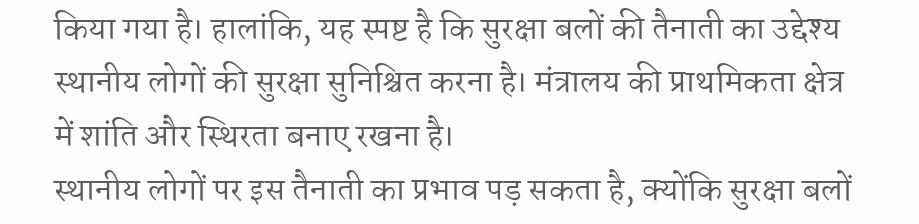किया गया है। हालांकि, यह स्पष्ट है कि सुरक्षा बलों की तैनाती का उद्देश्य स्थानीय लोगों की सुरक्षा सुनिश्चित करना है। मंत्रालय की प्राथमिकता क्षेत्र में शांति और स्थिरता बनाए रखना है।
स्थानीय लोगों पर इस तैनाती का प्रभाव पड़ सकता है, क्योंकि सुरक्षा बलों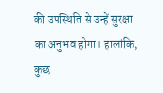की उपस्थिति से उन्हें सुरक्षा का अनुभव होगा। हालांकि, कुछ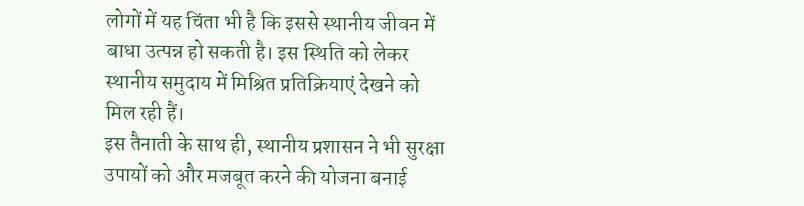लोगों में यह चिंता भी है कि इससे स्थानीय जीवन में बाधा उत्पन्न हो सकती है। इस स्थिति को लेकर स्थानीय समुदाय में मिश्रित प्रतिक्रियाएं देखने को मिल रही हैं।
इस तैनाती के साथ ही, स्थानीय प्रशासन ने भी सुरक्षा उपायों को और मजबूत करने की योजना बनाई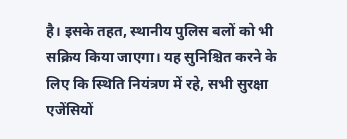है। इसके तहत, स्थानीय पुलिस बलों को भी सक्रिय किया जाएगा। यह सुनिश्चित करने के लिए कि स्थिति नियंत्रण में रहे, सभी सुरक्षा एजेंसियों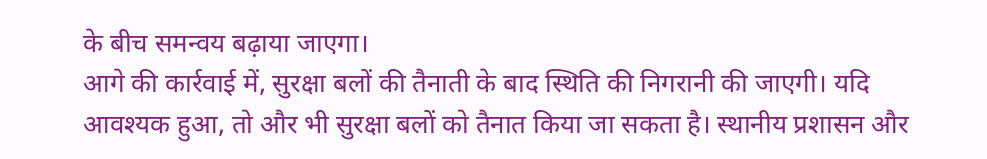के बीच समन्वय बढ़ाया जाएगा।
आगे की कार्रवाई में, सुरक्षा बलों की तैनाती के बाद स्थिति की निगरानी की जाएगी। यदि आवश्यक हुआ, तो और भी सुरक्षा बलों को तैनात किया जा सकता है। स्थानीय प्रशासन और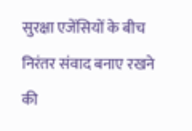सुरक्षा एजेंसियों के बीच निरंतर संवाद बनाए रखने की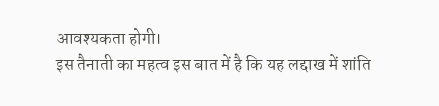आवश्यकता होगी।
इस तैनाती का महत्व इस बात में है कि यह लद्दाख में शांति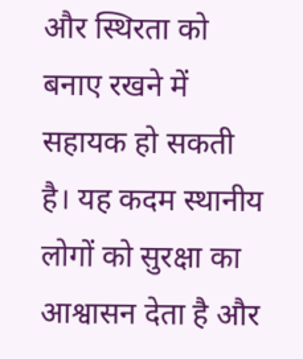और स्थिरता को बनाए रखने में सहायक हो सकती है। यह कदम स्थानीय लोगों को सुरक्षा का आश्वासन देता है और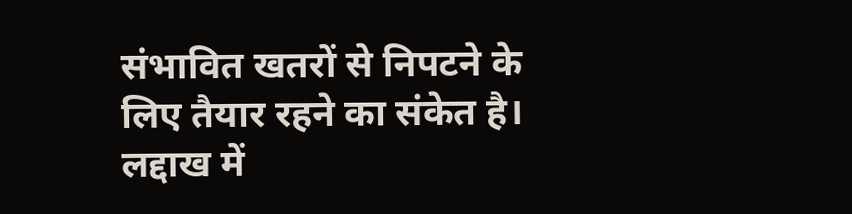संभावित खतरों से निपटने के लिए तैयार रहने का संकेत है। लद्दाख में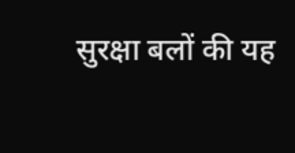सुरक्षा बलों की यह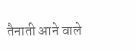तैनाती आने वाले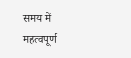समय में महत्वपूर्ण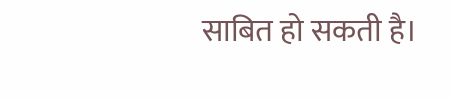साबित हो सकती है।